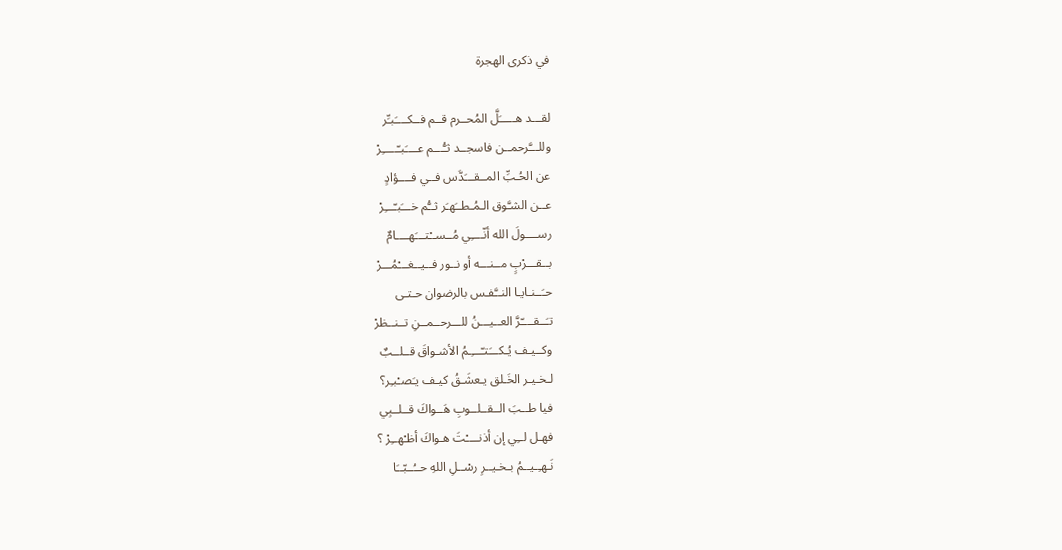في ذكرى الهجرة

لقـــد هـــــَلَّ المُحــرم قــم فــكــــَبـِّر
وللـــَّرحمــن فاسجــد ثـُّـــم عــــَبـّـــــِرْ
عن الحُـبِّ المــقـــَدَّس فــي فــــؤادٍ
عــن الشـَّوق الـمُـطــَهـَر ثــُّم خـــَبـّـــِرْ
رســــولَ الله أنّــــِي مُــســْتـــَهــــامٌ
بــقـــرْبٍ مــنـــه أو نــور فــيــغـــْمُـــرْ
حـَــنـايـا النــَّفـس بالرضوان حـتـى
تـَــقــــّرَّ العــيـــنُ للـــرحــمــنِ تــنــظرْ
وكــيـف يُـكـــَتـّـــِـمُ الأشـواقَ قــلــبٌ
لـخـيـر الخَـلق يـعشَـقُ كيـف يـَصـْبـِر؟
فيا طــبَ الــقــلــوبِ هَــواكَ قــلــبِي
فهـل لــِي إن أذنــــْتَ هـواكَ أظـْهــِرْ ؟
نَـهـِـيــمُ بـخـيــرِ رسْــلِ اللهِ حــُــبّــَا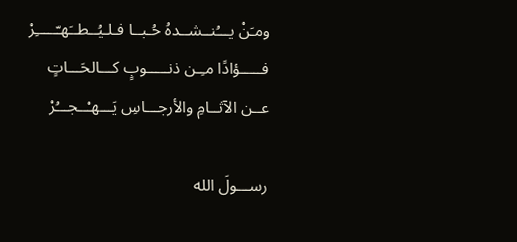ومـَنْ يـــُنــشــدهُ حُـبــا فـلـيُــطــَهـّـــــِرْ
فـــــؤادًا مـِـن ذنـــــوبٍ كـــالحَـــاتٍ
عــن الآثــامِ والأرجـــاسِ يَـــهـْــجـــُرْ

رســـولَ الله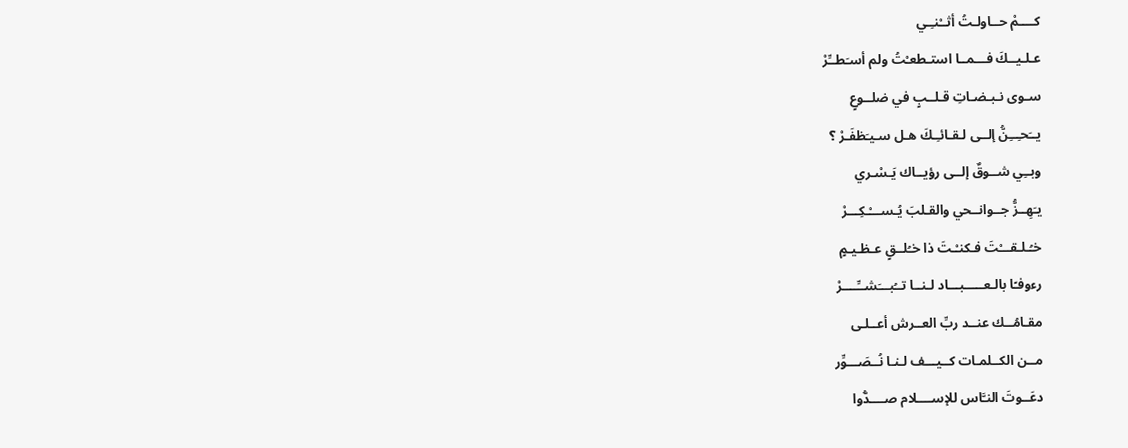كــــمْ حــاولـتُ أثــْنـِـي
عـلـيــكَ فـــمــا استـطعـْتُ ولم أسـَطــِّرْ
سـوى نـبـضـاتِ قـلــبٍ في ضلــوعٍ
يــَحـِــِنُّ إلــى لـقـائـِـكَ هـل سـيـَظفَـرْ ؟
وبــِي شــوقٌ إلــى رؤيــاك يَـسْـري
يـَهِــزُّ جــوانــحي والقـلبَ يُـســـْـكِـــرْ
خـُـلـقـــْتَ فـكنـْـتَ ذا خـُلــقٍ عـظـيـمٍ
رءوفـًا بالـعـــــبـــاد لـنــا تــُبـــَشــِّــــرْ
مقـامُــك عنــد ربِّ العــرش أعــلـى
مــن الكــلمـات كــيـــف لـنـا نُــصَـــوِّر
دعَــوتَ النـَّاس للإســــلام صــــدُّوا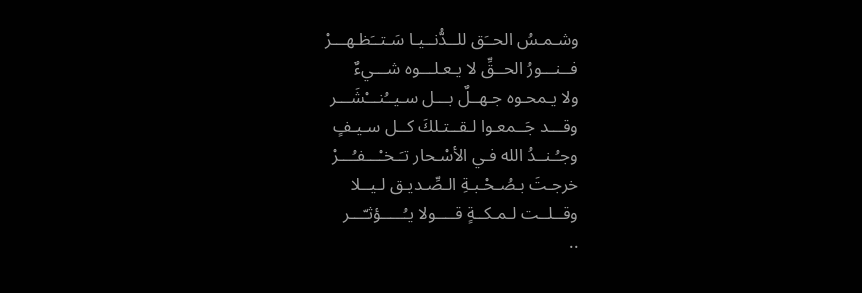وشـمـسُ الحــَق للــدُّنــيـا سَـتــَظـهـــرْ
فــنـــورُ الحــقِّ لا يـعـلـــوه شـــيءٌ
ولا يـمحـوه جـهــلٌ بـــل سـيــُنـــْشَـــر
وقـــد جَــمعـوا لـقــتـلكَ كــل سـيـفٍ
وجـُـنــدُ الله فـي الأسْـحار تـَـخـْـــفـُـــرْ
خرجـتَ بـصُـحْـبـةِ الـصِّـديـق لـيــلا
وقــلــت لـمـكــةٍ قــــولا يـُـــــؤثـّـــر
..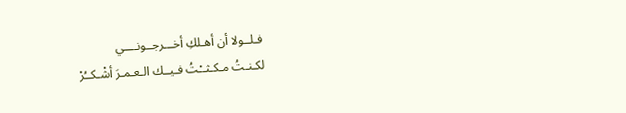فـلــولا أن أهـلكِ أخـــرجــونــــي
لكـنـتُ مـكـثــْتُ فـيــك الـعـمـرَ أشْـكــُرْ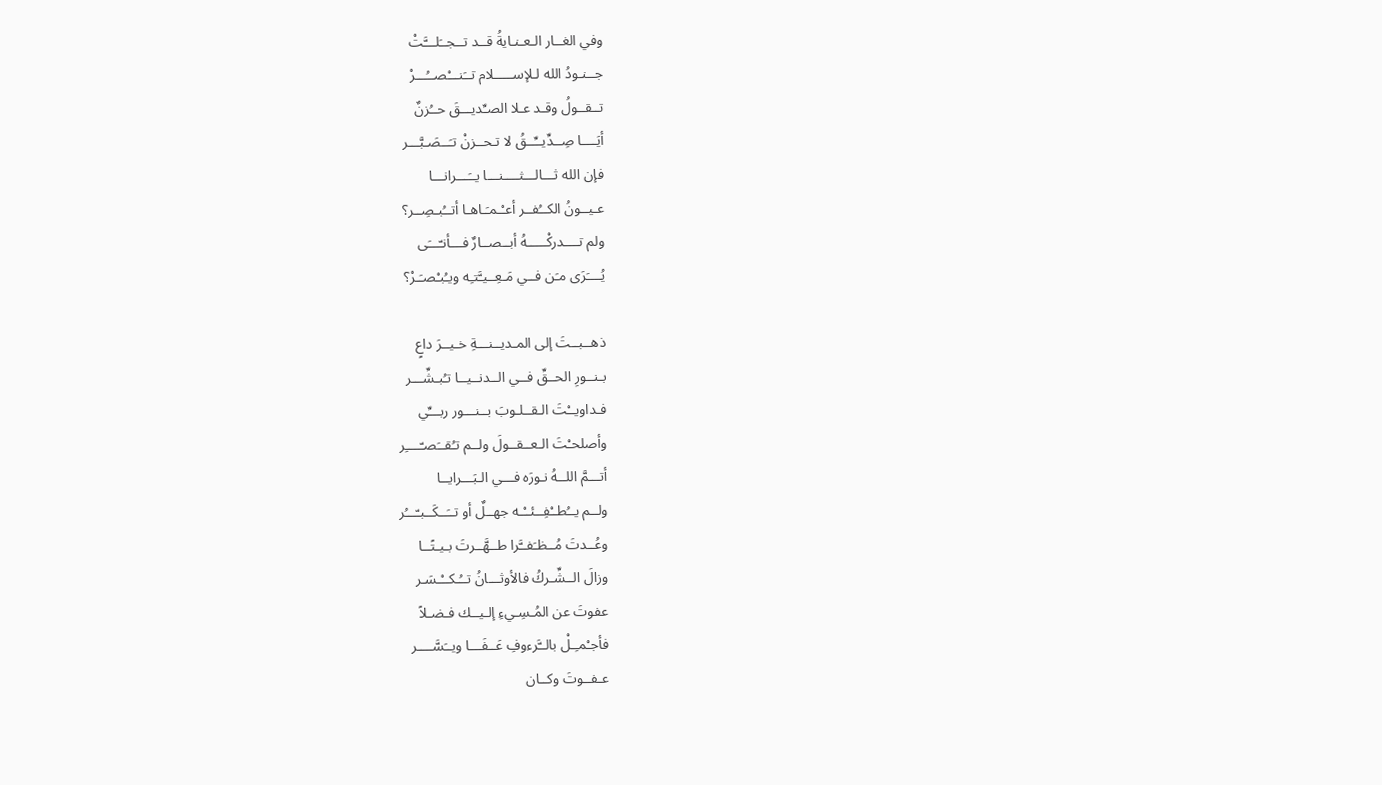وفي الغــار الـعـنـايةُ قــد تــجــَلـــَّتْ
جــنـودُ الله لـلإســـــلام تــَنـــْصــُـــرْ
تــقــولُ وقـد عـلا الصـِّديـــقَ حــُزنٌ
أيَــــا صِــدِّيــِّــقُ لا تـحــزنْ تـَــصَـبَّـــر
فإن الله ثـــالـــثــــنـــا يــَـــرانـــا
عـيــونُ الكــُفــر أعـْـمـَـاهـا أتــُبـصِــر؟
ولم تــــدركْـــــهُ أبــصــارٌ فـــأنـّـــَى
يُــــَرَى مـَن فــي مَـعِــيـَّتـِه ويـُبـْصـَـرْ؟

ذهــبــتَ إلى المـديــنـــةِ خـيــرَ داعٍ
بـنــورِ الحــقِّ فــي الــدنــيــا تـُبـشِّـــر
فـداويــْتَ الـقــلـوبَ بــنـــور ربـــِّي
وأصلحـْتَ الـعــقــولَ ولــم تـُقــَصـّــــِر
أتـــمَّ اللــهُ نـورَه فـــي الـبَـــرايــا
ولــم يــُطــْفِــئــْـه جهــلٌ أو تــَــكَــبـّـــُر
وعُــدتَ مُــظـَفــَّرا طــهَّــرتَ بـيـتًــا
وزالَ الــشِّـركُ فالأوثـــانُ تــُـكــْـسَـر
عفوتَ عن المُـسِـيءِ إلـيــك فـضـلاً
فأجـْمـِـلْ بالــَّرءوفِ عَــفَـــا ويــَسَّــــر
عـفــوتَ وكــان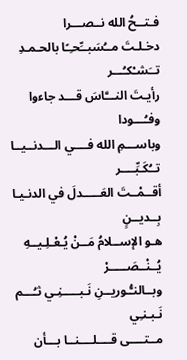فـتــحُ الله نــصـــرا
دخـلـتَ مــُسَبــِّحـِـًا بالحـمـدِ تــَشـْكـُـــر
رأيـتَ النـــَّاسَ قـــد جاءوا وفـُـــودا
وباســـمِ الله فــــي الـــدنــيــا تــُكَـبِّــــر
أقــمْــتَ العَـــــدلَ في الدنـيـا بِــديــنٍ
هـو الإســلامُ مَــنْ يُـعْـلِـيــهِ يُــنْــصَـــــرْ
وبــالنـُّـوريــنِ نَـبـــــنِـي ثـُـــم نَـبـنـِي
مــتــــى قــــلــــنــا بـــأن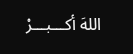اللهَ أكـــبـــرْ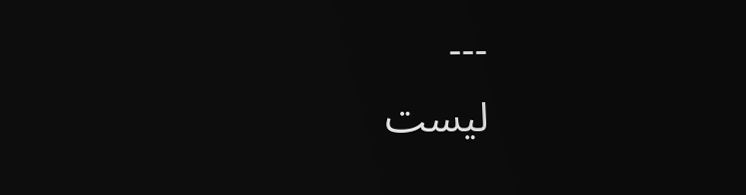---
ليست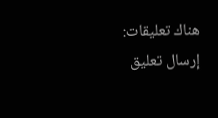هناك تعليقات:
إرسال تعليق